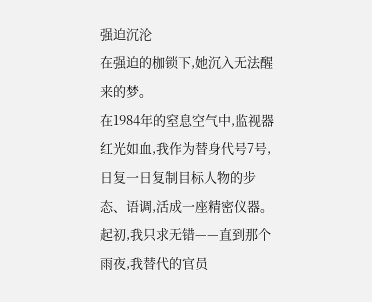强迫沉沦
在强迫的枷锁下,她沉入无法醒来的梦。
在1984年的窒息空气中,监视器红光如血,我作为替身代号7号,日复一日复制目标人物的步态、语调,活成一座精密仪器。起初,我只求无错——直到那个雨夜,我替代的官员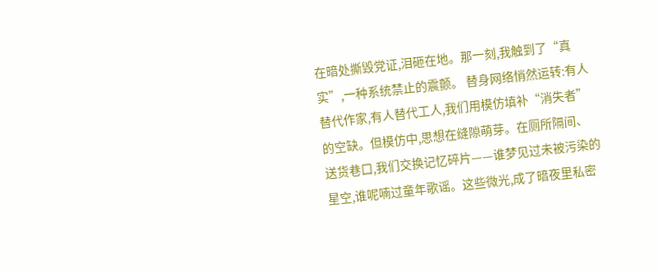在暗处撕毁党证,泪砸在地。那一刻,我触到了“真实”,一种系统禁止的震颤。 替身网络悄然运转:有人替代作家,有人替代工人,我们用模仿填补“消失者”的空缺。但模仿中,思想在缝隙萌芽。在厕所隔间、送货巷口,我们交换记忆碎片——谁梦见过未被污染的星空,谁呢喃过童年歌谣。这些微光,成了暗夜里私密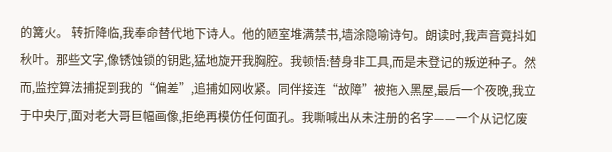的篝火。 转折降临,我奉命替代地下诗人。他的陋室堆满禁书,墙涂隐喻诗句。朗读时,我声音竟抖如秋叶。那些文字,像锈蚀锁的钥匙,猛地旋开我胸腔。我顿悟:替身非工具,而是未登记的叛逆种子。然而,监控算法捕捉到我的“偏差”,追捕如网收紧。同伴接连“故障”被拖入黑屋,最后一个夜晚,我立于中央厅,面对老大哥巨幅画像,拒绝再模仿任何面孔。我嘶喊出从未注册的名字——一个从记忆废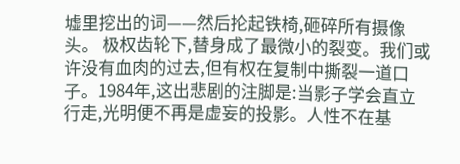墟里挖出的词——然后抡起铁椅,砸碎所有摄像头。 极权齿轮下,替身成了最微小的裂变。我们或许没有血肉的过去,但有权在复制中撕裂一道口子。1984年,这出悲剧的注脚是:当影子学会直立行走,光明便不再是虚妄的投影。人性不在基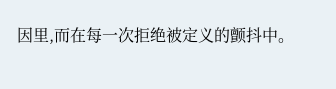因里,而在每一次拒绝被定义的颤抖中。